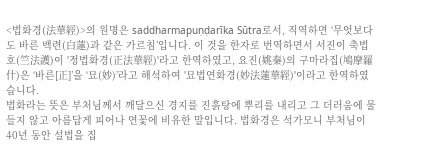<법화경(法華經)>의 원명은 saddharmapuṇḍarīka Sūtra로서, 직역하면 ‘무엇보다도 바른 백련(白蓮)과 같은 가르침’입니다. 이 것을 한자로 번역하면서 서진이 축법호(竺法護)이 '정법화경(正法華經)'라고 한역하였고, 요진(姚秦)의 구마라집(鳩摩羅什)은 ‘바른[正]’을 ‘묘(妙)’라고 해석하여 '묘법연화경(妙法蓮華經)'이라고 한역하였습니다.
법화라는 뜻은 부처님께서 깨달으신 경지를 진흙탕에 뿌리를 내리고 그 더러움에 물들지 않고 아름답게 피어나 연꽃에 비유한 말입니다. 법화경은 석가모니 부처님이 40년 동안 설법을 집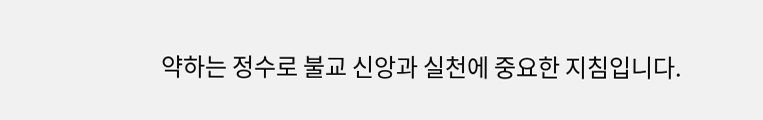약하는 정수로 불교 신앙과 실천에 중요한 지침입니다.